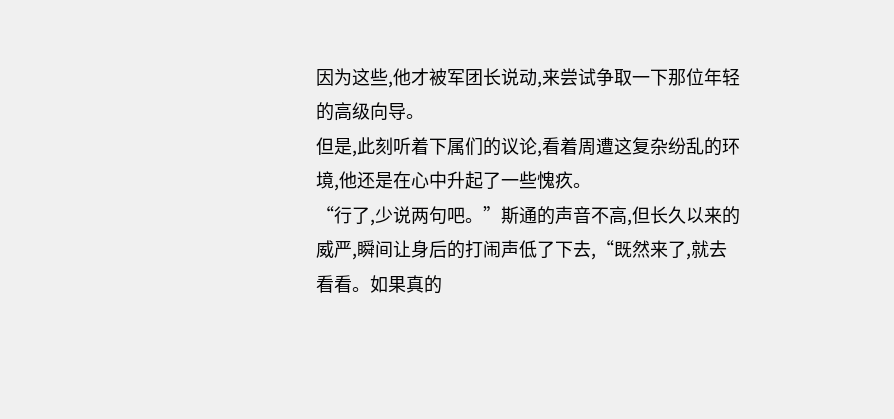因为这些,他才被军团长说动,来尝试争取一下那位年轻的高级向导。
但是,此刻听着下属们的议论,看着周遭这复杂纷乱的环境,他还是在心中升起了一些愧疚。
“行了,少说两句吧。”斯通的声音不高,但长久以来的威严,瞬间让身后的打闹声低了下去,“既然来了,就去看看。如果真的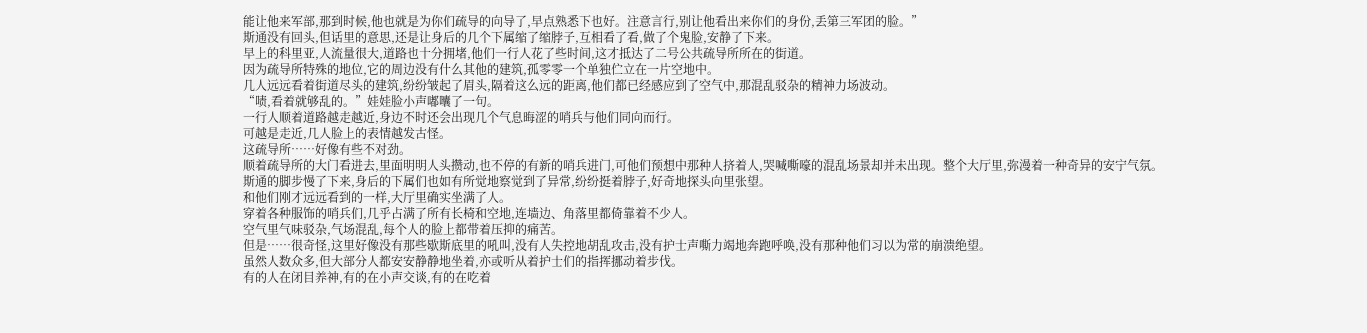能让他来军部,那到时候,他也就是为你们疏导的向导了,早点熟悉下也好。注意言行,别让他看出来你们的身份,丢第三军团的脸。”
斯通没有回头,但话里的意思,还是让身后的几个下属缩了缩脖子,互相看了看,做了个鬼脸,安静了下来。
早上的科里亚,人流量很大,道路也十分拥堵,他们一行人花了些时间,这才抵达了二号公共疏导所所在的街道。
因为疏导所特殊的地位,它的周边没有什么其他的建筑,孤零零一个单独伫立在一片空地中。
几人远远看着街道尽头的建筑,纷纷皱起了眉头,隔着这么远的距离,他们都已经感应到了空气中,那混乱驳杂的精神力场波动。
“啧,看着就够乱的。”娃娃脸小声嘟囔了一句。
一行人顺着道路越走越近,身边不时还会出现几个气息晦涩的哨兵与他们同向而行。
可越是走近,几人脸上的表情越发古怪。
这疏导所……好像有些不对劲。
顺着疏导所的大门看进去,里面明明人头攒动,也不停的有新的哨兵进门,可他们预想中那种人挤着人,哭喊嘶嚎的混乱场景却并未出现。整个大厅里,弥漫着一种奇异的安宁气氛。
斯通的脚步慢了下来,身后的下属们也如有所觉地察觉到了异常,纷纷挺着脖子,好奇地探头向里张望。
和他们刚才远远看到的一样,大厅里确实坐满了人。
穿着各种服饰的哨兵们,几乎占满了所有长椅和空地,连墙边、角落里都倚靠着不少人。
空气里气味驳杂,气场混乱,每个人的脸上都带着压抑的痛苦。
但是……很奇怪,这里好像没有那些歇斯底里的吼叫,没有人失控地胡乱攻击,没有护士声嘶力竭地奔跑呼唤,没有那种他们习以为常的崩溃绝望。
虽然人数众多,但大部分人都安安静静地坐着,亦或听从着护士们的指挥挪动着步伐。
有的人在闭目养神,有的在小声交谈,有的在吃着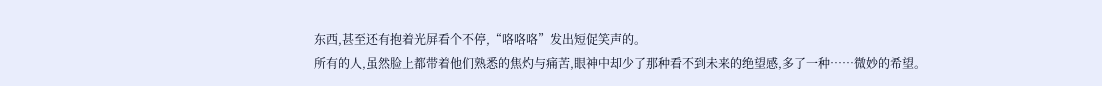东西,甚至还有抱着光屏看个不停,“咯咯咯”发出短促笑声的。
所有的人,虽然脸上都带着他们熟悉的焦灼与痛苦,眼神中却少了那种看不到未来的绝望感,多了一种……微妙的希望。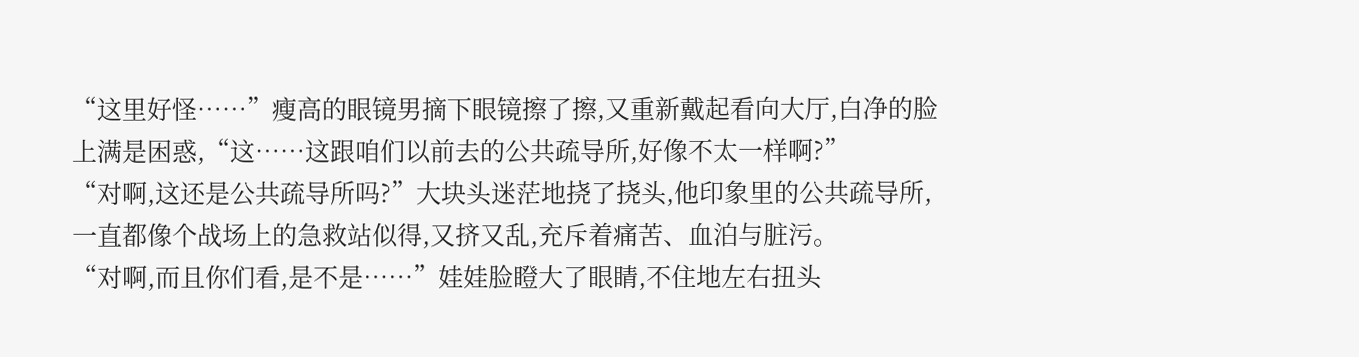“这里好怪……”瘦高的眼镜男摘下眼镜擦了擦,又重新戴起看向大厅,白净的脸上满是困惑,“这……这跟咱们以前去的公共疏导所,好像不太一样啊?”
“对啊,这还是公共疏导所吗?”大块头迷茫地挠了挠头,他印象里的公共疏导所,一直都像个战场上的急救站似得,又挤又乱,充斥着痛苦、血泊与脏污。
“对啊,而且你们看,是不是……”娃娃脸瞪大了眼睛,不住地左右扭头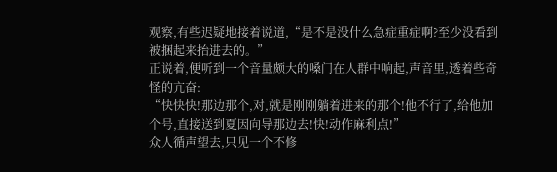观察,有些迟疑地接着说道,“是不是没什么急症重症啊?至少没看到被捆起来抬进去的。”
正说着,便听到一个音量颇大的嗓门在人群中响起,声音里,透着些奇怪的亢奋:
“快快快!那边那个,对,就是刚刚躺着进来的那个!他不行了,给他加个号,直接送到夏因向导那边去!快!动作麻利点!”
众人循声望去,只见一个不修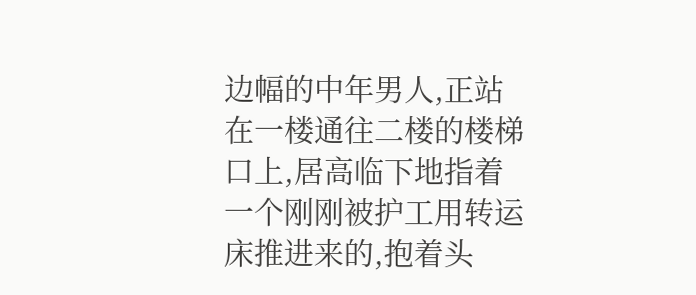边幅的中年男人,正站在一楼通往二楼的楼梯口上,居高临下地指着一个刚刚被护工用转运床推进来的,抱着头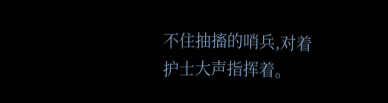不住抽搐的哨兵,对着护士大声指挥着。